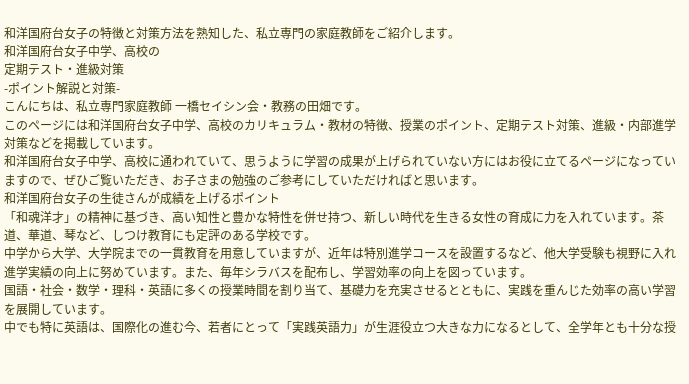和洋国府台女子の特徴と対策方法を熟知した、私立専門の家庭教師をご紹介します。
和洋国府台女子中学、高校の
定期テスト・進級対策
-ポイント解説と対策-
こんにちは、私立専門家庭教師 一橋セイシン会・教務の田畑です。
このページには和洋国府台女子中学、高校のカリキュラム・教材の特徴、授業のポイント、定期テスト対策、進級・内部進学対策などを掲載しています。
和洋国府台女子中学、高校に通われていて、思うように学習の成果が上げられていない方にはお役に立てるページになっていますので、ぜひご覧いただき、お子さまの勉強のご参考にしていただければと思います。
和洋国府台女子の生徒さんが成績を上げるポイント
「和魂洋才」の精神に基づき、高い知性と豊かな特性を併せ持つ、新しい時代を生きる女性の育成に力を入れています。茶道、華道、琴など、しつけ教育にも定評のある学校です。
中学から大学、大学院までの一貫教育を用意していますが、近年は特別進学コースを設置するなど、他大学受験も視野に入れ進学実績の向上に努めています。また、毎年シラバスを配布し、学習効率の向上を図っています。
国語・社会・数学・理科・英語に多くの授業時間を割り当て、基礎力を充実させるとともに、実践を重んじた効率の高い学習を展開しています。
中でも特に英語は、国際化の進む今、若者にとって「実践英語力」が生涯役立つ大きな力になるとして、全学年とも十分な授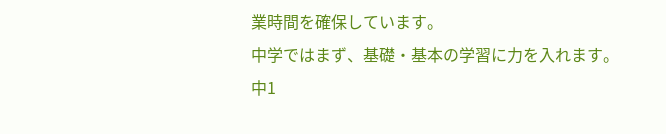業時間を確保しています。
中学ではまず、基礎・基本の学習に力を入れます。中1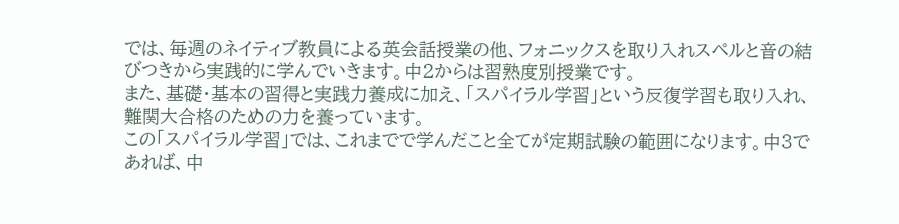では、毎週のネイティブ教員による英会話授業の他、フォニックスを取り入れスペルと音の結びつきから実践的に学んでいきます。中2からは習熟度別授業です。
また、基礎・基本の習得と実践力養成に加え、「スパイラル学習」という反復学習も取り入れ、難関大合格のための力を養っています。
この「スパイラル学習」では、これまでで学んだこと全てが定期試験の範囲になります。中3であれば、中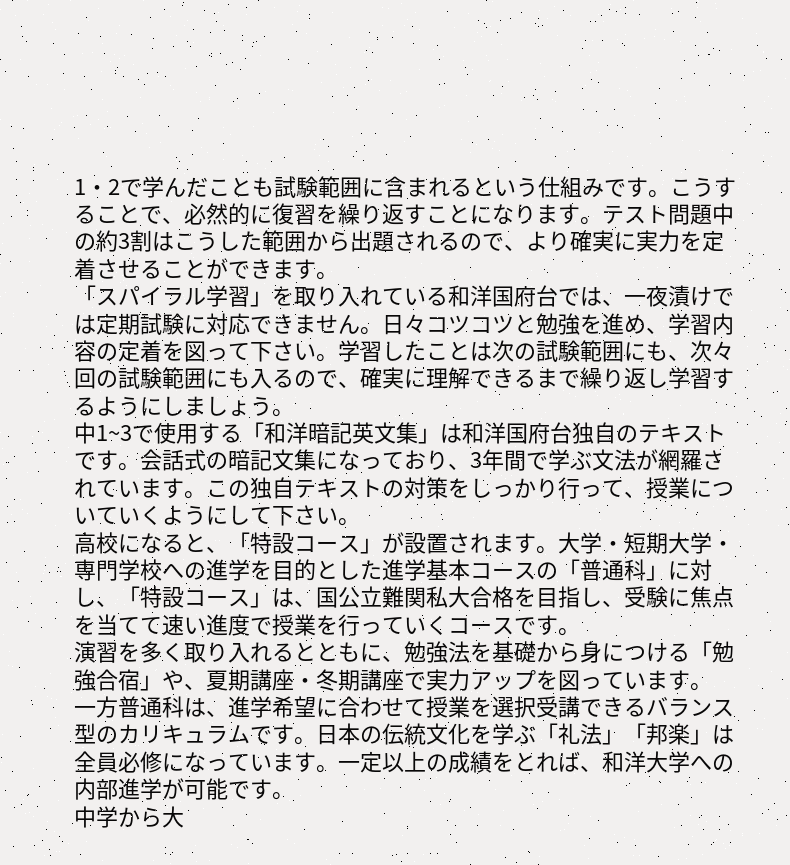1・2で学んだことも試験範囲に含まれるという仕組みです。こうすることで、必然的に復習を繰り返すことになります。テスト問題中の約3割はこうした範囲から出題されるので、より確実に実力を定着させることができます。
「スパイラル学習」を取り入れている和洋国府台では、一夜漬けでは定期試験に対応できません。日々コツコツと勉強を進め、学習内容の定着を図って下さい。学習したことは次の試験範囲にも、次々回の試験範囲にも入るので、確実に理解できるまで繰り返し学習するようにしましょう。
中1~3で使用する「和洋暗記英文集」は和洋国府台独自のテキストです。会話式の暗記文集になっており、3年間で学ぶ文法が網羅されています。この独自テキストの対策をしっかり行って、授業についていくようにして下さい。
高校になると、「特設コース」が設置されます。大学・短期大学・専門学校への進学を目的とした進学基本コースの「普通科」に対し、「特設コース」は、国公立難関私大合格を目指し、受験に焦点を当てて速い進度で授業を行っていくコースです。
演習を多く取り入れるとともに、勉強法を基礎から身につける「勉強合宿」や、夏期講座・冬期講座で実力アップを図っています。
一方普通科は、進学希望に合わせて授業を選択受講できるバランス型のカリキュラムです。日本の伝統文化を学ぶ「礼法」「邦楽」は全員必修になっています。一定以上の成績をとれば、和洋大学への内部進学が可能です。
中学から大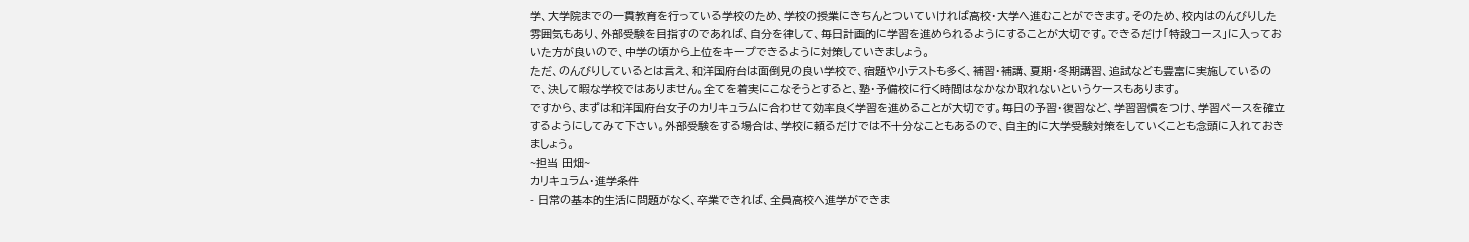学、大学院までの一貫教育を行っている学校のため、学校の授業にきちんとついていければ高校・大学へ進むことができます。そのため、校内はのんびりした雰囲気もあり、外部受験を目指すのであれば、自分を律して、毎日計画的に学習を進められるようにすることが大切です。できるだけ「特設コース」に入っておいた方が良いので、中学の頃から上位をキープできるように対策していきましょう。
ただ、のんびりしているとは言え、和洋国府台は面倒見の良い学校で、宿題や小テストも多く、補習・補講、夏期・冬期講習、追試なども豊富に実施しているので、決して暇な学校ではありません。全てを着実にこなそうとすると、塾・予備校に行く時間はなかなか取れないというケースもあります。
ですから、まずは和洋国府台女子のカリキュラムに合わせて効率良く学習を進めることが大切です。毎日の予習・復習など、学習習慣をつけ、学習ペースを確立するようにしてみて下さい。外部受験をする場合は、学校に頼るだけでは不十分なこともあるので、自主的に大学受験対策をしていくことも念頭に入れておきましょう。
~担当 田畑~
カリキュラム・進学条件
- 日常の基本的生活に問題がなく、卒業できれば、全員高校へ進学ができま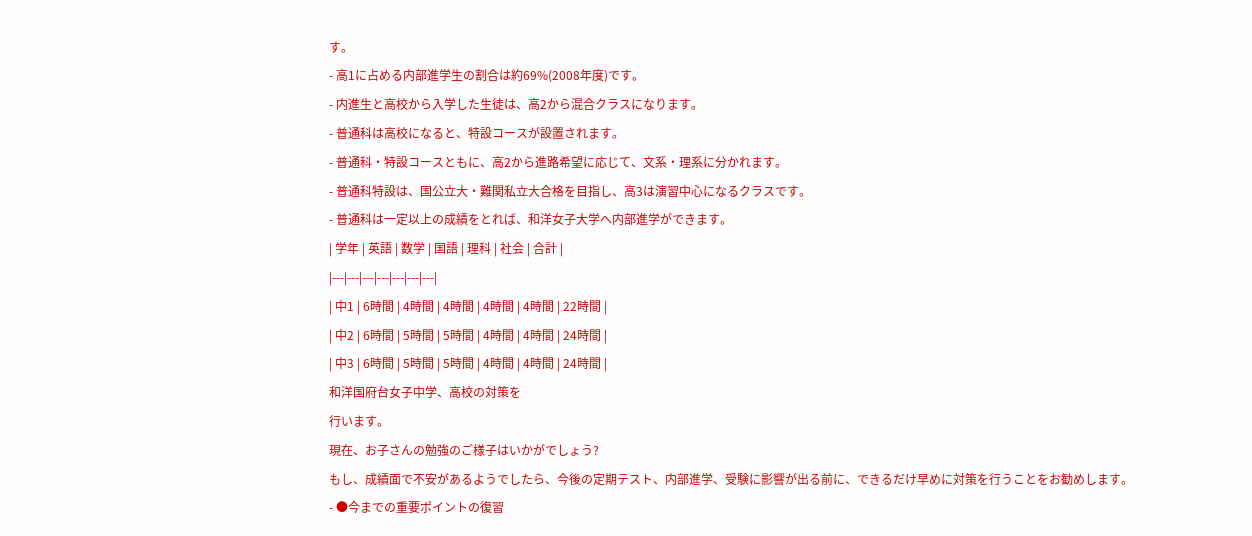す。
- 高1に占める内部進学生の割合は約69%(2008年度)です。
- 内進生と高校から入学した生徒は、高2から混合クラスになります。
- 普通科は高校になると、特設コースが設置されます。
- 普通科・特設コースともに、高2から進路希望に応じて、文系・理系に分かれます。
- 普通科特設は、国公立大・難関私立大合格を目指し、高3は演習中心になるクラスです。
- 普通科は一定以上の成績をとれば、和洋女子大学へ内部進学ができます。
| 学年 | 英語 | 数学 | 国語 | 理科 | 社会 | 合計 |
|---|---|---|---|---|---|---|
| 中1 | 6時間 | 4時間 | 4時間 | 4時間 | 4時間 | 22時間 |
| 中2 | 6時間 | 5時間 | 5時間 | 4時間 | 4時間 | 24時間 |
| 中3 | 6時間 | 5時間 | 5時間 | 4時間 | 4時間 | 24時間 |
和洋国府台女子中学、高校の対策を
行います。
現在、お子さんの勉強のご様子はいかがでしょう?
もし、成績面で不安があるようでしたら、今後の定期テスト、内部進学、受験に影響が出る前に、できるだけ早めに対策を行うことをお勧めします。
- ●今までの重要ポイントの復習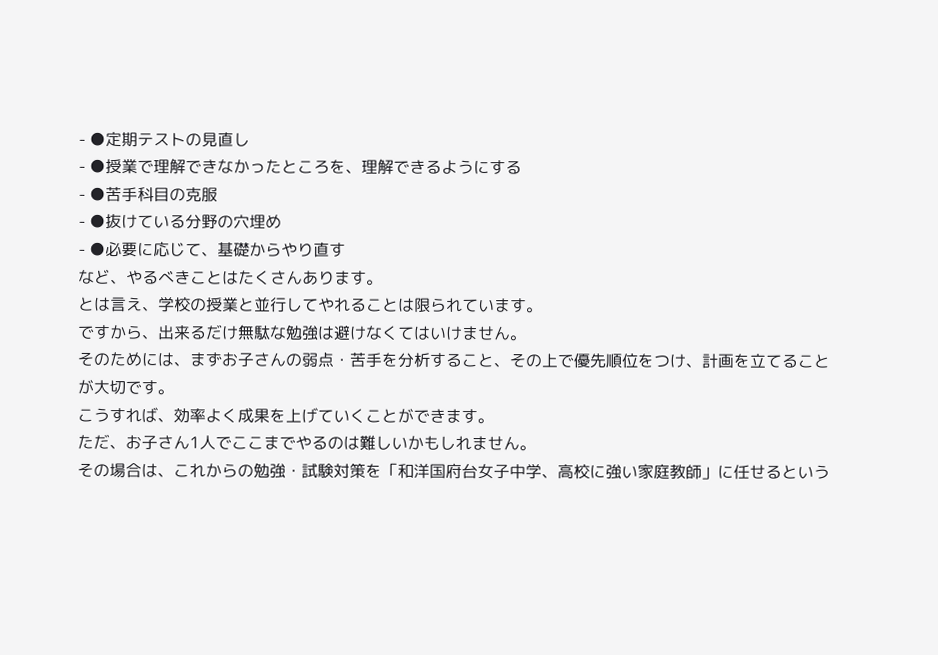- ●定期テストの見直し
- ●授業で理解できなかったところを、理解できるようにする
- ●苦手科目の克服
- ●抜けている分野の穴埋め
- ●必要に応じて、基礎からやり直す
など、やるべきことはたくさんあります。
とは言え、学校の授業と並行してやれることは限られています。
ですから、出来るだけ無駄な勉強は避けなくてはいけません。
そのためには、まずお子さんの弱点・苦手を分析すること、その上で優先順位をつけ、計画を立てることが大切です。
こうすれば、効率よく成果を上げていくことができます。
ただ、お子さん1人でここまでやるのは難しいかもしれません。
その場合は、これからの勉強・試験対策を「和洋国府台女子中学、高校に強い家庭教師」に任せるという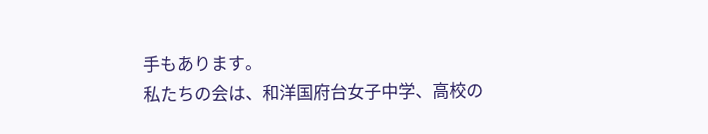手もあります。
私たちの会は、和洋国府台女子中学、高校の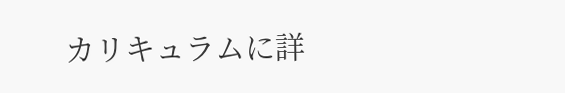カリキュラムに詳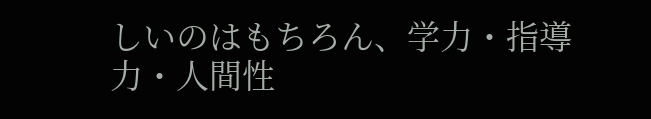しいのはもちろん、学力・指導力・人間性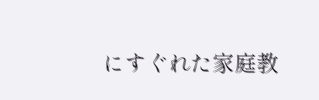にすぐれた家庭教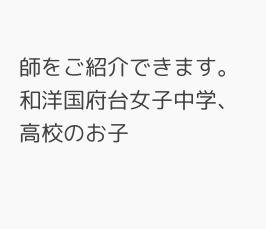師をご紹介できます。
和洋国府台女子中学、高校のお子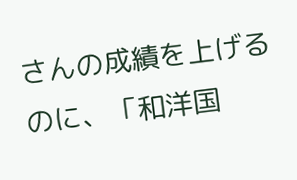さんの成績を上げるのに、「和洋国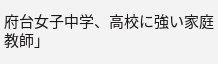府台女子中学、高校に強い家庭教師」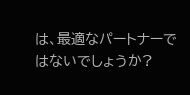は、最適なパートナーではないでしょうか?